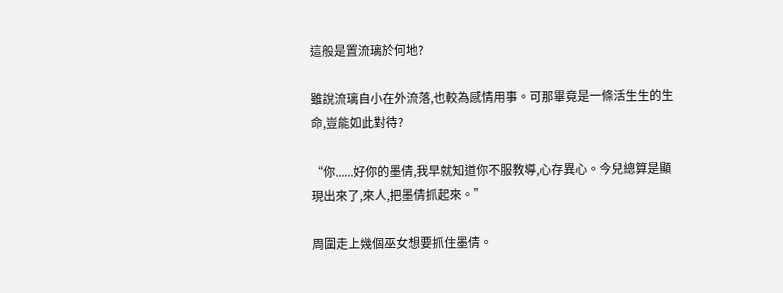這般是置流璃於何地?

雖說流璃自小在外流落,也較為感情用事。可那畢竟是一條活生生的生命,豈能如此對待?

“你......好你的墨倩,我早就知道你不服教導,心存異心。今兒總算是顯現出來了,來人,把墨倩抓起來。”

周圍走上幾個巫女想要抓住墨倩。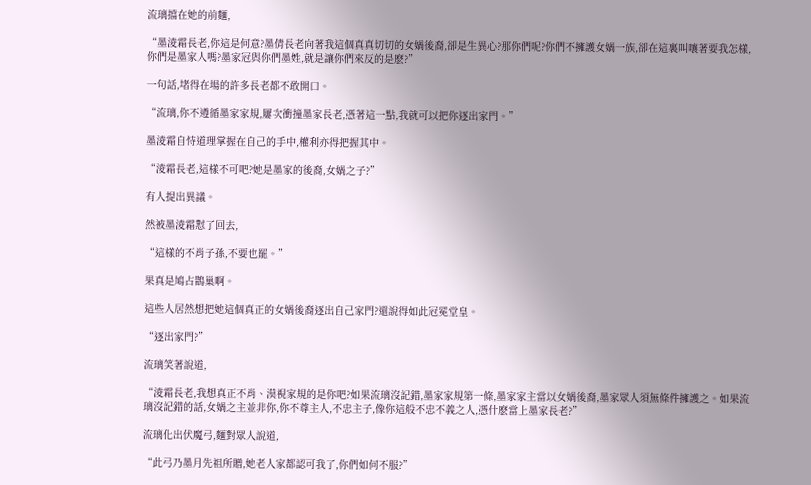流璃擋在她的前麵,

“墨淩霜長老,你這是何意?墨倩長老向著我這個真真切切的女媧後裔,卻是生異心?那你們呢?你們不擁護女媧一族,卻在這裏叫嚷著要我怎樣,你們是墨家人嗎?墨家冠與你們墨姓,就是讓你們來反的是麽?”

一句話,堵得在場的許多長老都不敢開口。

“流璃,你不遵循墨家家規,屢次衝撞墨家長老,憑著這一點,我就可以把你逐出家門。”

墨淩霜自恃道理掌握在自己的手中,權利亦得把握其中。

“淩霜長老,這樣不可吧?她是墨家的後裔,女媧之子?”

有人提出異議。

然被墨淩霜懟了回去,

“這樣的不肖子孫,不要也罷。”

果真是鳩占鵲巢啊。

這些人居然想把她這個真正的女媧後裔逐出自己家門?還說得如此冠冕堂皇。

“逐出家門?”

流璃笑著說道,

“淩霜長老,我想真正不肖、漠視家規的是你吧?如果流璃沒記錯,墨家家規第一條,墨家家主當以女媧後裔,墨家眾人須無條件擁護之。如果流璃沒記錯的話,女媧之主並非你,你不尊主人,不忠主子,像你這般不忠不義之人,憑什麽當上墨家長老?”

流璃化出伏魔弓,麵對眾人說道,

“此弓乃墨月先祖所贈,她老人家都認可我了,你們如何不服?”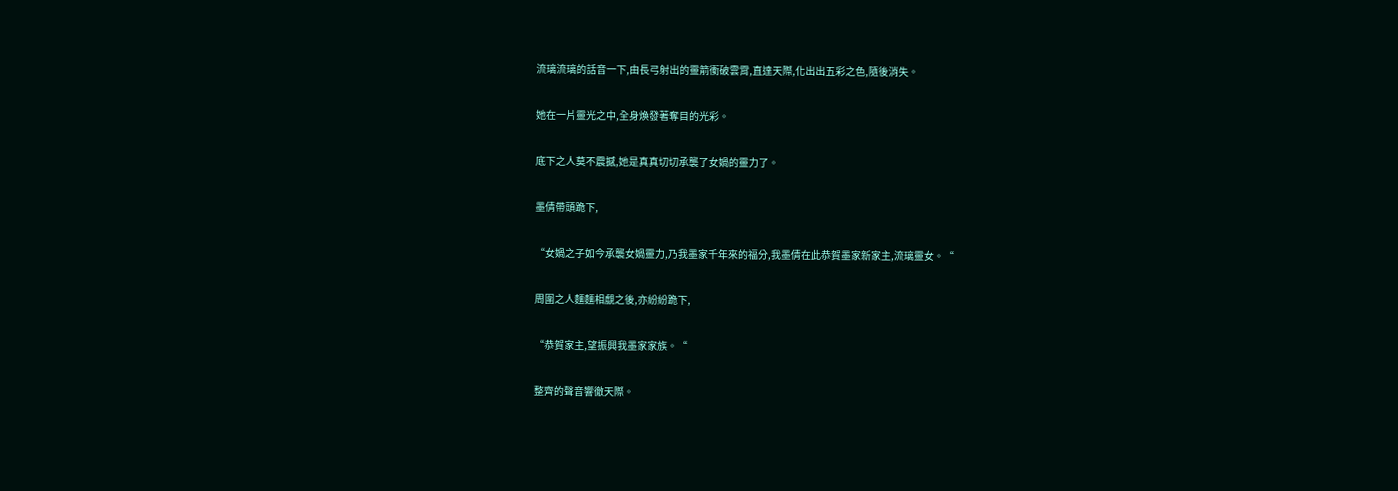流璃流璃的話音一下,由長弓射出的靈箭衝破雲霄,直達天際,化出出五彩之色,隨後消失。

她在一片靈光之中,全身煥發著奪目的光彩。

底下之人莫不震撼,她是真真切切承襲了女媧的靈力了。

墨倩帶頭跪下,

“女媧之子如今承襲女媧靈力,乃我墨家千年來的福分,我墨倩在此恭賀墨家新家主,流璃靈女。“

周圍之人麵麵相覷之後,亦紛紛跪下,

“恭賀家主,望振興我墨家家族。“

整齊的聲音響徹天際。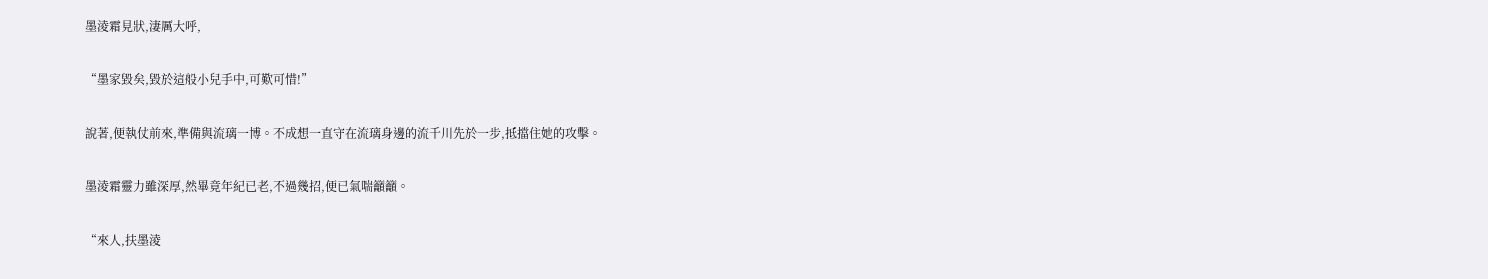墨淩霜見狀,淒厲大呼,

“墨家毀矣,毀於這般小兒手中,可歎可惜!”

說著,便執仗前來,準備與流璃一博。不成想一直守在流璃身邊的流千川先於一步,抵擋住她的攻擊。

墨淩霜靈力雖深厚,然畢竟年紀已老,不過幾招,便已氣喘籲籲。

“來人,扶墨淩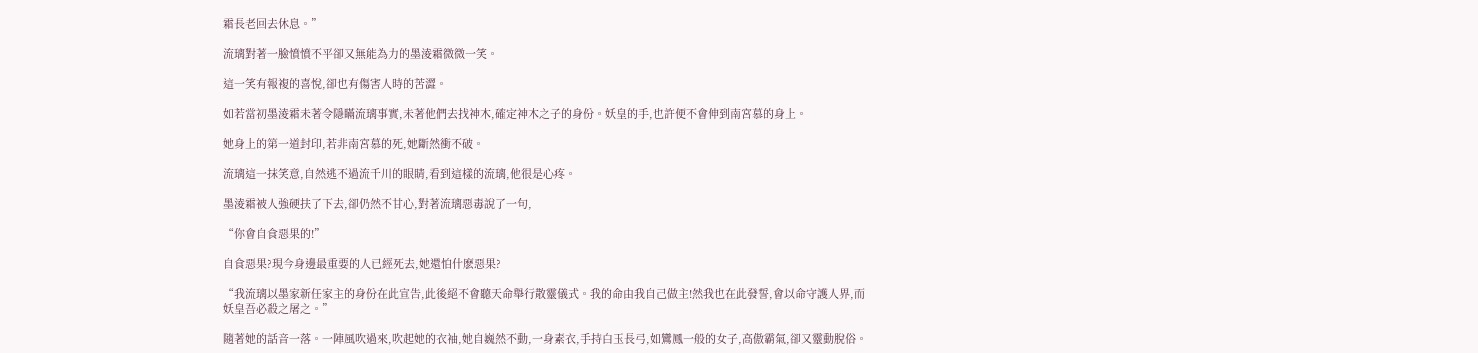霜長老回去休息。”

流璃對著一臉憤憤不平卻又無能為力的墨淩霜微微一笑。

這一笑有報複的喜悅,卻也有傷害人時的苦澀。

如若當初墨淩霜未著令隱瞞流璃事實,未著他們去找神木,確定神木之子的身份。妖皇的手,也許便不會伸到南宮慕的身上。

她身上的第一道封印,若非南宮慕的死,她斷然衝不破。

流璃這一抹笑意,自然逃不過流千川的眼睛,看到這樣的流璃,他很是心疼。

墨淩霜被人強硬扶了下去,卻仍然不甘心,對著流璃惡毒說了一句,

“你會自食惡果的!”

自食惡果?現今身邊最重要的人已經死去,她還怕什麽惡果?

“我流璃以墨家新任家主的身份在此宣告,此後絕不會聽天命舉行散靈儀式。我的命由我自己做主!然我也在此發誓,會以命守護人界,而妖皇吾必殺之屠之。”

隨著她的話音一落。一陣風吹過來,吹起她的衣袖,她自巍然不動,一身素衣,手持白玉長弓,如鸞鳳一般的女子,高傲霸氣,卻又靈動脫俗。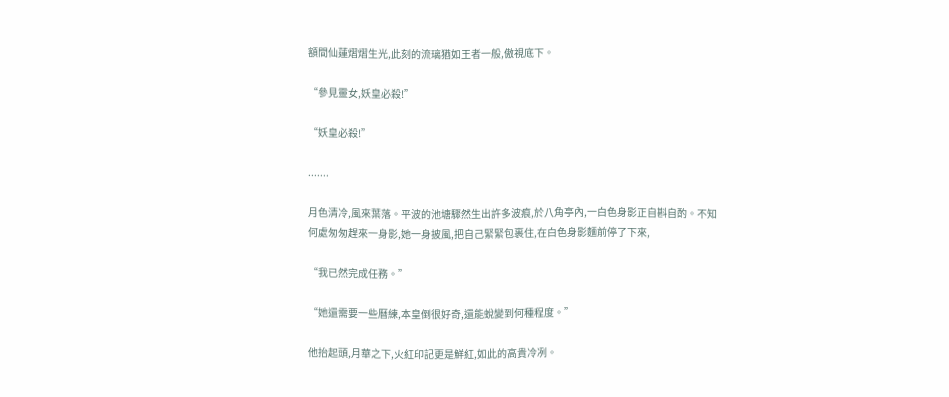額間仙蓮熠熠生光,此刻的流璃猶如王者一般,傲視底下。

“參見靈女,妖皇必殺!”

“妖皇必殺!”

.......

月色清冷,風來葉落。平波的池塘驟然生出許多波痕,於八角亭內,一白色身影正自斟自酌。不知何處匆匆趕來一身影,她一身披風,把自己緊緊包裹住,在白色身影麵前停了下來,

“我已然完成任務。”

“她還需要一些曆練,本皇倒很好奇,還能蛻變到何種程度。”

他抬起頭,月華之下,火紅印記更是鮮紅,如此的高貴冷冽。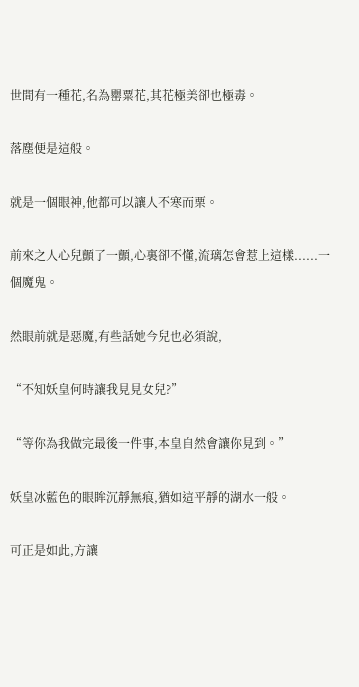世間有一種花,名為罌粟花,其花極美卻也極毒。

落塵便是這般。

就是一個眼神,他都可以讓人不寒而栗。

前來之人心兒顫了一顫,心裏卻不懂,流璃怎會惹上這樣......一個魔鬼。

然眼前就是惡魔,有些話她今兒也必須說,

“不知妖皇何時讓我見見女兒?”

“等你為我做完最後一件事,本皇自然會讓你見到。”

妖皇冰藍色的眼眸沉靜無痕,猶如這平靜的湖水一般。

可正是如此,方讓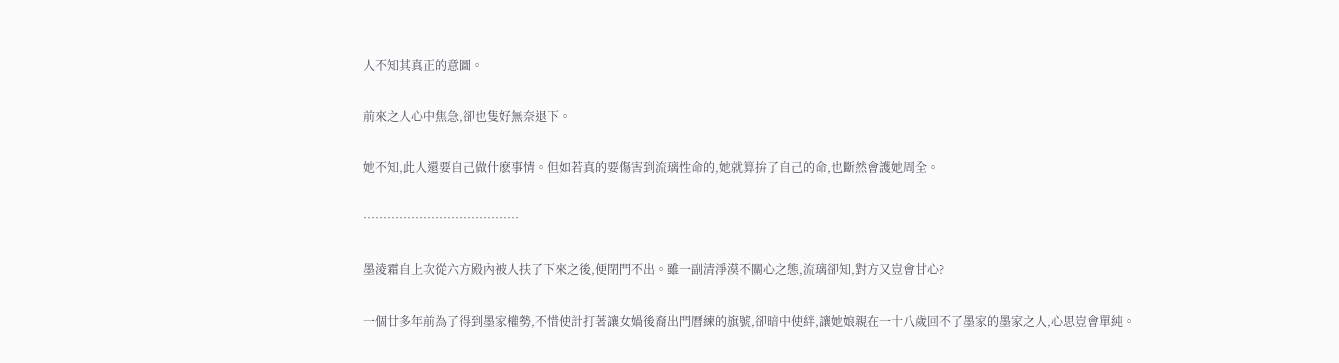人不知其真正的意圖。

前來之人心中焦急,卻也隻好無奈退下。

她不知,此人還要自己做什麽事情。但如若真的要傷害到流璃性命的,她就算拚了自己的命,也斷然會護她周全。

…………………………………

墨淩霜自上次從六方殿內被人扶了下來之後,便閉門不出。雖一副清淨漠不關心之態,流璃卻知,對方又豈會甘心?

一個廿多年前為了得到墨家權勢,不惜使計打著讓女媧後裔出門曆練的旗號,卻暗中使絆,讓她娘親在一十八歲回不了墨家的墨家之人,心思豈會單純。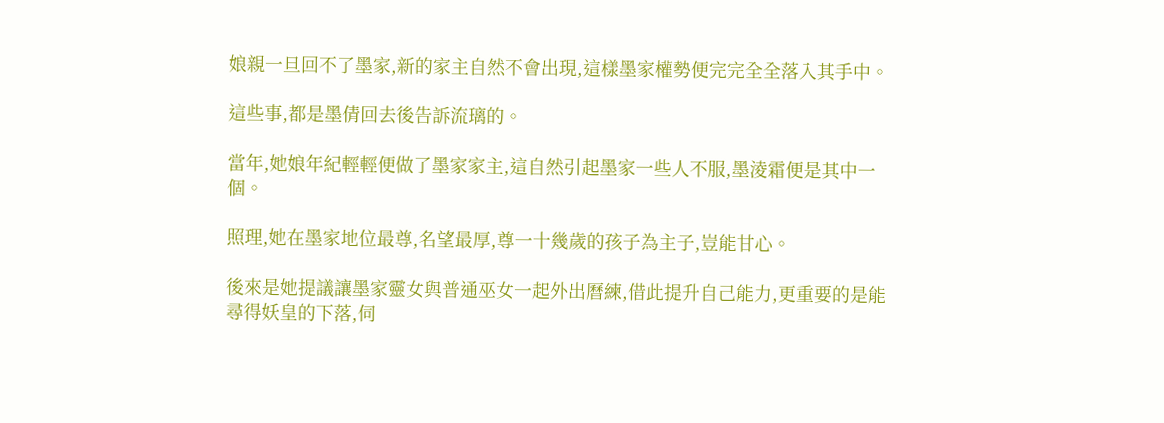娘親一旦回不了墨家,新的家主自然不會出現,這樣墨家權勢便完完全全落入其手中。

這些事,都是墨倩回去後告訴流璃的。

當年,她娘年紀輕輕便做了墨家家主,這自然引起墨家一些人不服,墨淩霜便是其中一個。

照理,她在墨家地位最尊,名望最厚,尊一十幾歲的孩子為主子,豈能甘心。

後來是她提議讓墨家靈女與普通巫女一起外出曆練,借此提升自己能力,更重要的是能尋得妖皇的下落,伺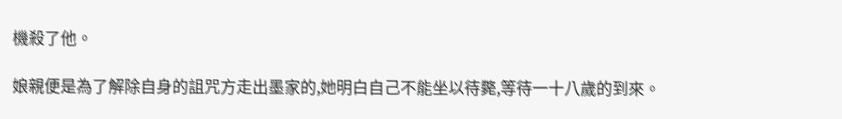機殺了他。

娘親便是為了解除自身的詛咒方走出墨家的,她明白自己不能坐以待斃,等待一十八歲的到來。